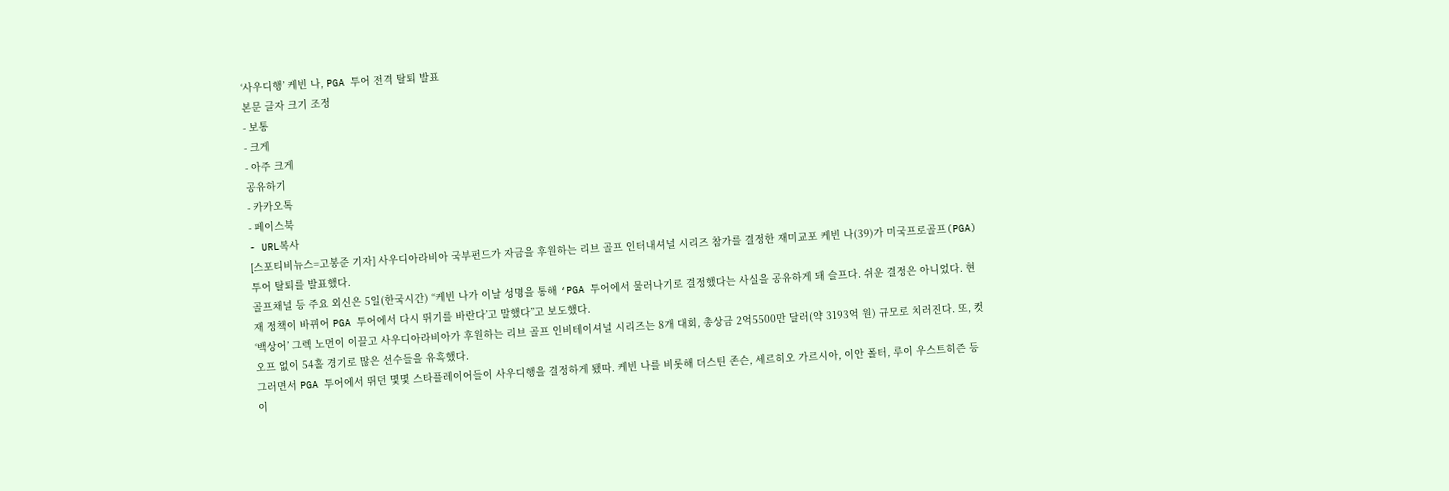‘사우디행’ 케빈 나, PGA 투어 전격 탈퇴 발표
본문 글자 크기 조정
- 보통
- 크게
- 아주 크게
공유하기
- 카카오톡
- 페이스북
- URL복사
[스포티비뉴스=고봉준 기자] 사우디아라비아 국부펀드가 자금을 후원하는 리브 골프 인터내셔널 시리즈 참가를 결정한 재미교포 케빈 나(39)가 미국프로골프(PGA) 투어 탈퇴를 발표했다.
골프채널 등 주요 외신은 5일(한국시간) “케빈 나가 이날 성명을 통해 ‘PGA 투어에서 물러나기로 결정했다는 사실을 공유하게 돼 슬프다. 쉬운 결정은 아니었다. 현재 정책이 바뀌어 PGA 투어에서 다시 뛰기를 바란다’고 말했다”고 보도했다.
‘백상어’ 그렉 노먼이 이끌고 사우디아라비아가 후원하는 리브 골프 인비테이셔널 시리즈는 8개 대회, 총상금 2억5500만 달러(약 3193억 원) 규모로 치러진다. 또, 컷오프 없이 54홀 경기로 많은 선수들을 유혹했다.
그러면서 PGA 투어에서 뛰던 몇몇 스타플레이어들이 사우디행을 결정하게 됐따. 케빈 나를 비롯해 더스틴 존슨, 세르히오 가르시아, 이안 폴터, 루이 우스트히즌 등이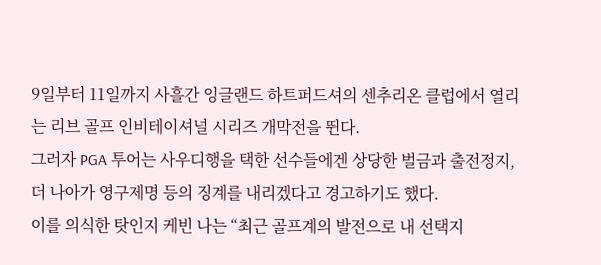9일부터 11일까지 사흘간 잉글랜드 하트퍼드셔의 센추리온 클럽에서 열리는 리브 골프 인비테이셔널 시리즈 개막전을 뛴다.
그러자 PGA 투어는 사우디행을 택한 선수들에겐 상당한 벌금과 출전정지, 더 나아가 영구제명 등의 징계를 내리겠다고 경고하기도 했다.
이를 의식한 탓인지 케빈 나는 “최근 골프계의 발전으로 내 선택지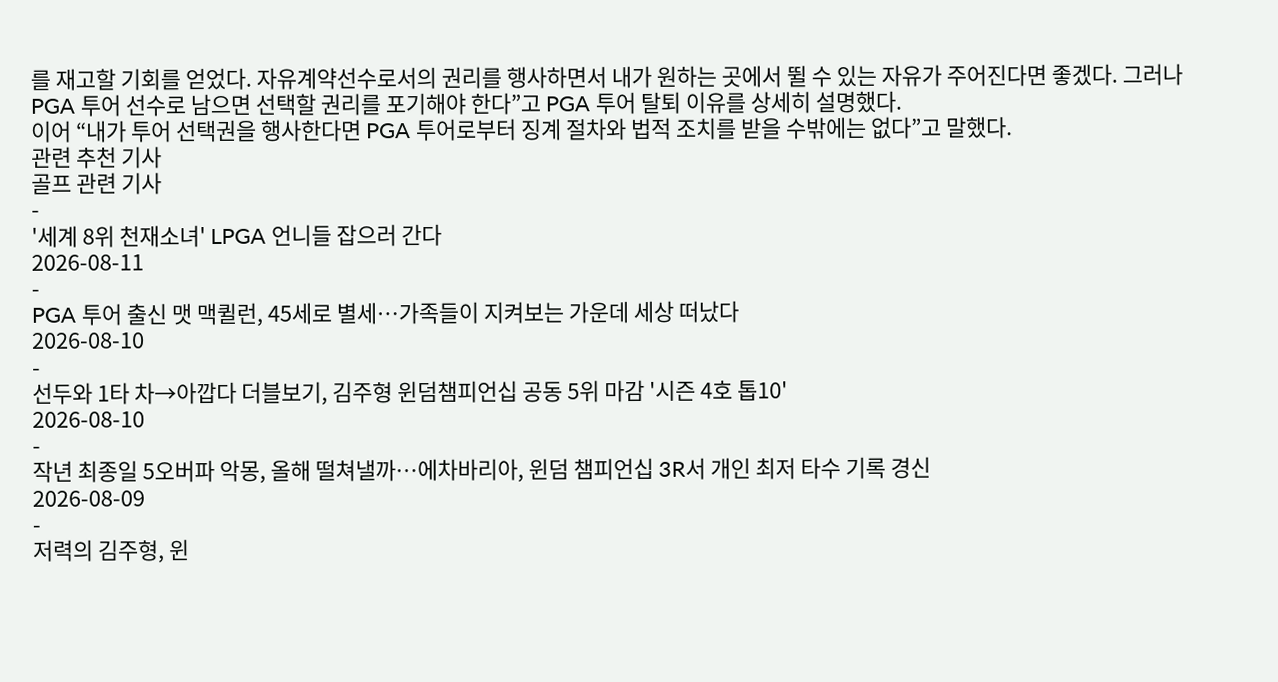를 재고할 기회를 얻었다. 자유계약선수로서의 권리를 행사하면서 내가 원하는 곳에서 뛸 수 있는 자유가 주어진다면 좋겠다. 그러나 PGA 투어 선수로 남으면 선택할 권리를 포기해야 한다”고 PGA 투어 탈퇴 이유를 상세히 설명했다.
이어 “내가 투어 선택권을 행사한다면 PGA 투어로부터 징계 절차와 법적 조치를 받을 수밖에는 없다”고 말했다.
관련 추천 기사
골프 관련 기사
-
'세계 8위 천재소녀' LPGA 언니들 잡으러 간다
2026-08-11
-
PGA 투어 출신 맷 맥퀼런, 45세로 별세…가족들이 지켜보는 가운데 세상 떠났다
2026-08-10
-
선두와 1타 차→아깝다 더블보기, 김주형 윈덤챔피언십 공동 5위 마감 '시즌 4호 톱10'
2026-08-10
-
작년 최종일 5오버파 악몽, 올해 떨쳐낼까…에차바리아, 윈덤 챔피언십 3R서 개인 최저 타수 기록 경신
2026-08-09
-
저력의 김주형, 윈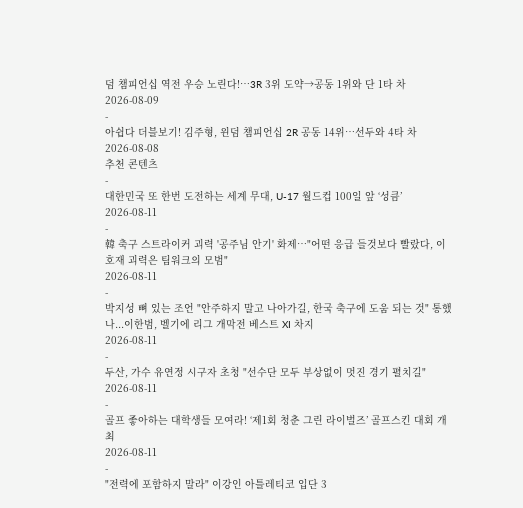덤 챔피언십 역전 우승 노린다!…3R 3위 도약→공동 1위와 단 1타 차
2026-08-09
-
아쉽다 더블보기! 김주형, 윈덤 챔피언십 2R 공동 14위…선두와 4타 차
2026-08-08
추천 콘텐츠
-
대한민국 또 한번 도전하는 세계 무대, U-17 월드컵 100일 앞 ‘성큼’
2026-08-11
-
韓 축구 스트라이커 괴력 '공주님 안기' 화제…"어떤 응급 들것보다 빨랐다, 이호재 괴력은 팀워크의 모범"
2026-08-11
-
박지성 뼈 있는 조언 "안주하지 말고 나아가길, 한국 축구에 도움 되는 것" 통했나...이한범, 벨기에 리그 개막전 베스트 XI 차지
2026-08-11
-
두산, 가수 유연정 시구자 초청 "선수단 모두 부상없이 멋진 경기 펼치길"
2026-08-11
-
골프 좋아하는 대학생들 모여라! ‘제1회 청춘 그린 라이벌즈’ 골프스킨 대회 개최
2026-08-11
-
"전력에 포함하지 말라" 이강인 아틀레티코 입단 3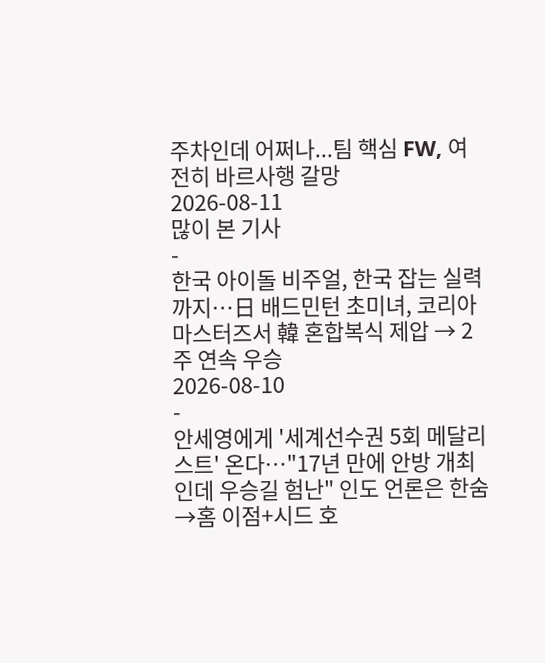주차인데 어쩌나...팀 핵심 FW, 여전히 바르사행 갈망
2026-08-11
많이 본 기사
-
한국 아이돌 비주얼, 한국 잡는 실력까지…日 배드민턴 초미녀, 코리아마스터즈서 韓 혼합복식 제압 → 2주 연속 우승
2026-08-10
-
안세영에게 '세계선수권 5회 메달리스트' 온다…"17년 만에 안방 개최인데 우승길 험난" 인도 언론은 한숨→홈 이점+시드 호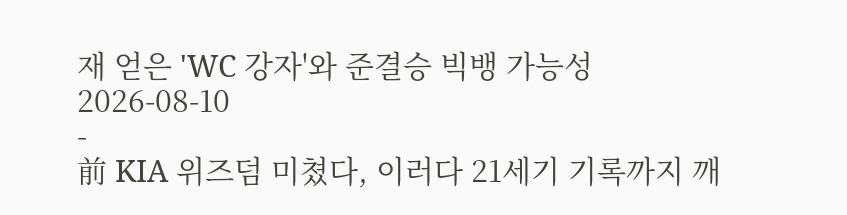재 얻은 'WC 강자'와 준결승 빅뱅 가능성
2026-08-10
-
前 KIA 위즈덤 미쳤다, 이러다 21세기 기록까지 깨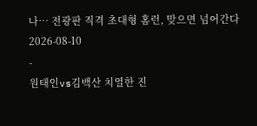나… 전광판 직격 초대형 홈런, 맞으면 넘어간다
2026-08-10
-
원태인vs김백산 치열한 진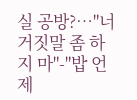실 공방?…"너 거짓말 좀 하지 마"-"밥 언제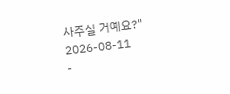사주실 거예요?"
2026-08-11
-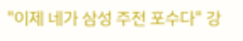"이제 네가 삼성 주전 포수다" 강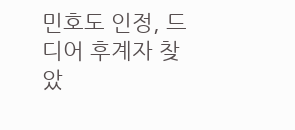민호도 인정, 드디어 후계자 찾았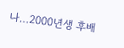나…2000년생 후배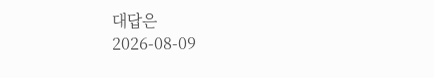대답은
2026-08-09